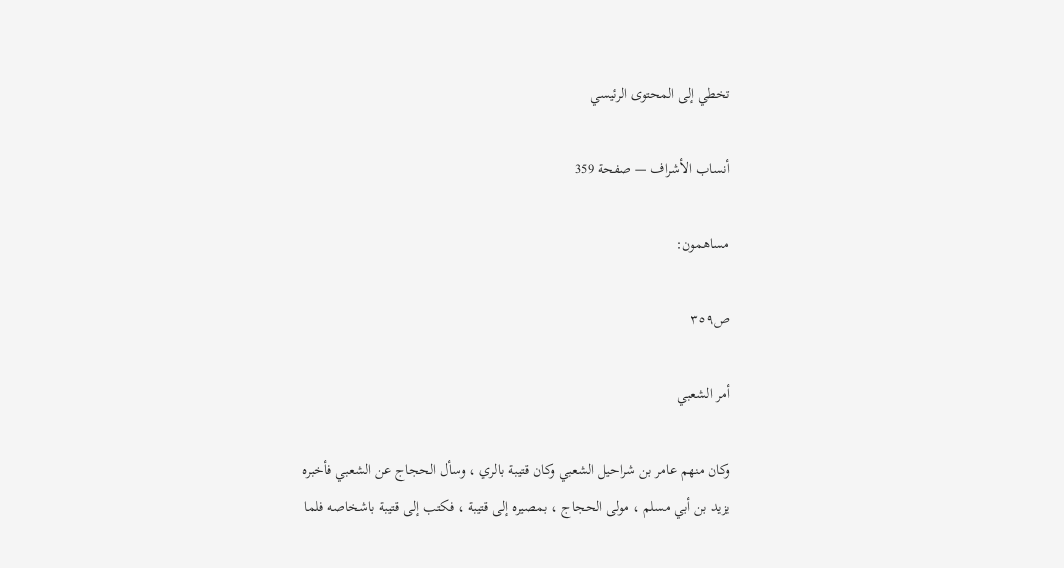تخطي إلى المحتوى الرئيسي

أنساب الأشراف — صفحة 359

مساهمون:

ص٣٥٩

أمر الشعبي

وكان منهم عامر بن شراحيل الشعبي وكان قتيبة بالري ، وسأل الحجاج عن الشعبي فأخبره يزيد بن أبي مسلم ، مولى الحجاج ، بمصيره إلى قتيبة ، فكتب إلى قتيبة باشخاصه فلما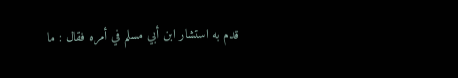قدم به استشار ابن أبي مسلم في أمره فقال : ما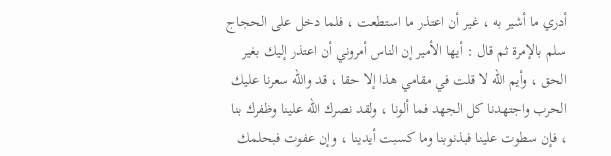أدري ما أشير به ، غير أن اعتذر ما استطعت ، فلما دخل على الحجاج سلم بالإمرة ثم قال : أيها الأمير إن الناس أمروني أن اعتذر إليك بغير الحق ، وأيم الله لا قلت في مقامي هذا إلا حقا ، قد والله سعرنا عليك الحرب واجتهدنا كل الجهد فما ألونا ، ولقد نصرك الله علينا وظفرك بنا ، فإن سطوت علينا فبذنوبنا وما كسبت أيدينا ، وإن عفوت فبحلمك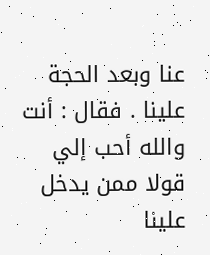عنا وبعد الحجة علينا . فقال : أنت والله أحب إلي قولا ممن يدخل علينا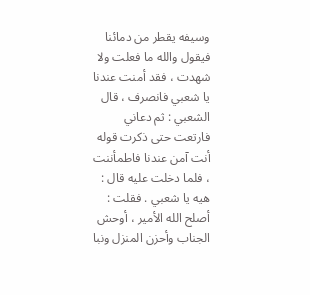وسيفه يقطر من دمائنا فيقول والله ما فعلت ولا شهدت ، فقد أمنت عندنا يا شعبي فانصرف ، قال الشعبي : ثم دعاني فارتعت حتى ذكرت قوله أنت آمن عندنا فاطمأننت ، فلما دخلت عليه قال : هيه يا شعبي . فقلت : أصلح الله الأمير ، أوحش الجناب وأحزن المنزل ونبا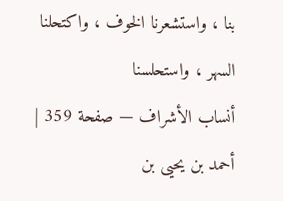بنا ، واستشعرنا الخوف ، واكتحلنا السهر ، واستحلسنا
أنساب الأشراف — صفحة 359 | أحمد بن يحيى بن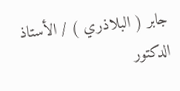جابر ( البلاذري ) / الأستاذ الدكتور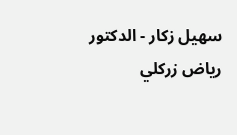سهيل زكار - الدكتور رياض زركلي